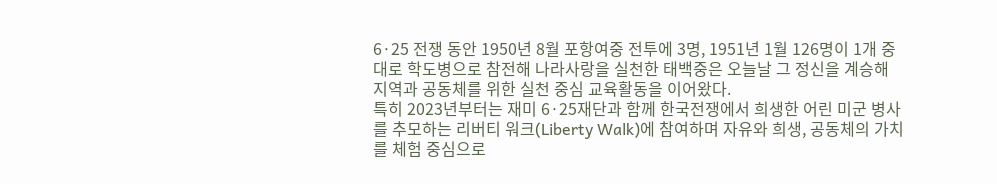6·25 전쟁 동안 1950년 8월 포항여중 전투에 3명, 1951년 1월 126명이 1개 중대로 학도병으로 참전해 나라사랑을 실천한 태백중은 오늘날 그 정신을 계승해 지역과 공동체를 위한 실천 중심 교육활동을 이어왔다.
특히 2023년부터는 재미 6·25재단과 함께 한국전쟁에서 희생한 어린 미군 병사를 추모하는 리버티 워크(Liberty Walk)에 참여하며 자유와 희생, 공동체의 가치를 체험 중심으로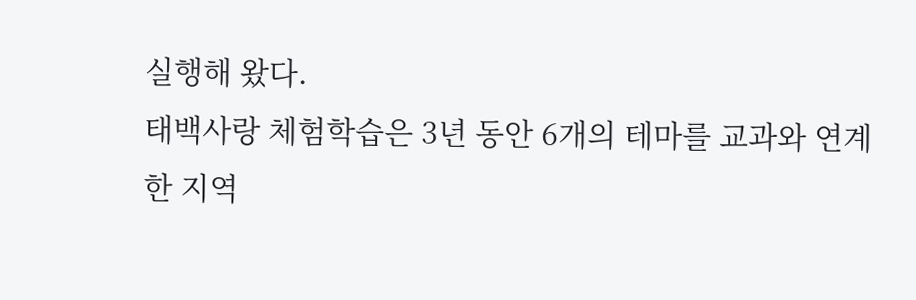실행해 왔다.
태백사랑 체험학습은 3년 동안 6개의 테마를 교과와 연계한 지역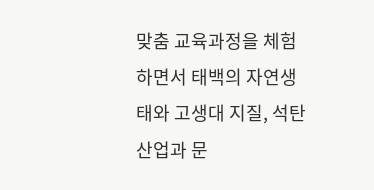맞춤 교육과정을 체험하면서 태백의 자연생태와 고생대 지질, 석탄산업과 문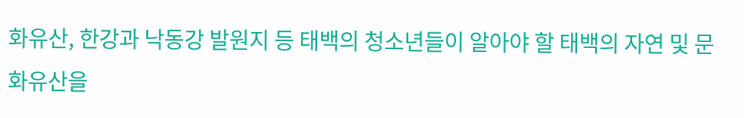화유산, 한강과 낙동강 발원지 등 태백의 청소년들이 알아야 할 태백의 자연 및 문화유산을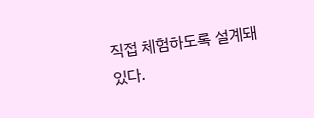직접 체험하도록 설계돼 있다.